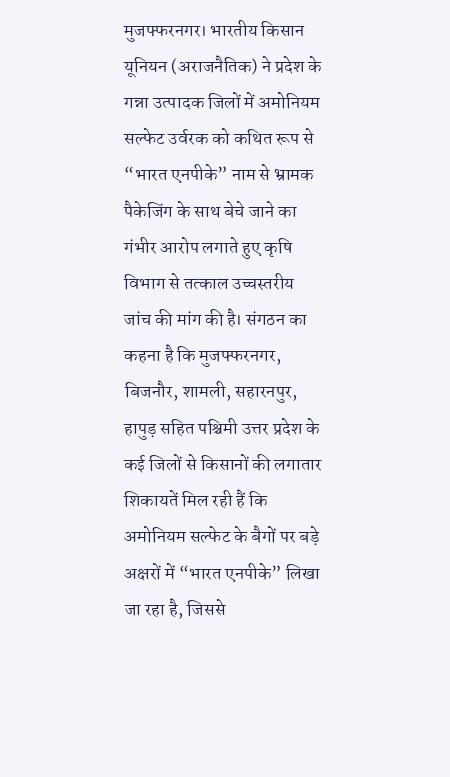मुजफ्फरनगर। भारतीय किसान यूनियन (अराजनैतिक) ने प्रदेश के गन्ना उत्पादक जिलों में अमोनियम सल्फेट उर्वरक को कथित रूप से “भारत एनपीके” नाम से भ्रामक पैकेजिंग के साथ बेचे जाने का गंभीर आरोप लगाते हुए कृषि विभाग से तत्काल उच्चस्तरीय जांच की मांग की है। संगठन का कहना है कि मुजफ्फरनगर, बिजनौर, शामली, सहारनपुर, हापुड़ सहित पश्चिमी उत्तर प्रदेश के कई जिलों से किसानों की लगातार शिकायतें मिल रही हैं कि अमोनियम सल्फेट के बैगों पर बड़े अक्षरों में “भारत एनपीके” लिखा जा रहा है, जिससे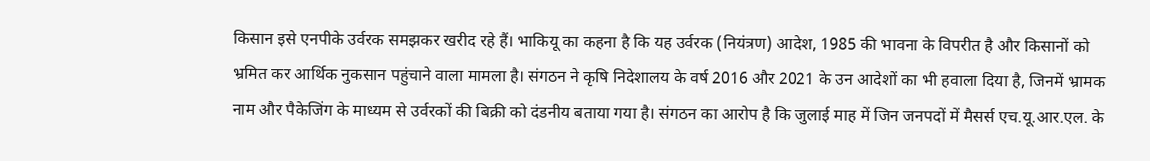किसान इसे एनपीके उर्वरक समझकर खरीद रहे हैं। भाकियू का कहना है कि यह उर्वरक (नियंत्रण) आदेश, 1985 की भावना के विपरीत है और किसानों को भ्रमित कर आर्थिक नुकसान पहुंचाने वाला मामला है। संगठन ने कृषि निदेशालय के वर्ष 2016 और 2021 के उन आदेशों का भी हवाला दिया है, जिनमें भ्रामक नाम और पैकेजिंग के माध्यम से उर्वरकों की बिक्री को दंडनीय बताया गया है। संगठन का आरोप है कि जुलाई माह में जिन जनपदों में मैसर्स एच.यू.आर.एल. के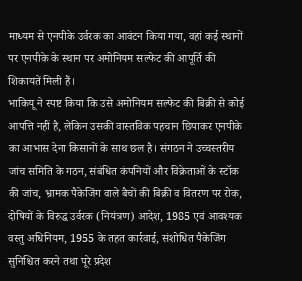माध्यम से एनपीके उर्वरक का आवंटन किया गया, वहां कई स्थानों पर एनपीके के स्थान पर अमोनियम सल्फेट की आपूर्ति की शिकायतें मिली हैं।
भाकियू ने स्पष्ट किया कि उसे अमोनियम सल्फेट की बिक्री से कोई आपत्ति नहीं है, लेकिन उसकी वास्तविक पहचान छिपाकर एनपीके का आभास देना किसानों के साथ छल है। संगठन ने उच्चस्तरीय जांच समिति के गठन, संबंधित कंपनियों और विक्रेताओं के स्टॉक की जांच, भ्रामक पैकेजिंग वाले बैचों की बिक्री व वितरण पर रोक, दोषियों के विरुद्ध उर्वरक (नियंत्रण) आदेश, 1985 एवं आवश्यक वस्तु अधिनियम, 1955 के तहत कार्रवाई, संशोधित पैकेजिंग सुनिश्चित करने तथा पूरे प्रदेश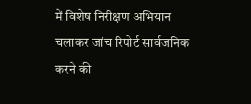में विशेष निरीक्षण अभियान चलाकर जांच रिपोर्ट सार्वजनिक करने की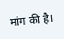मांग की है।